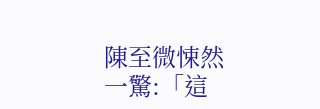陳至微悚然一驚:「這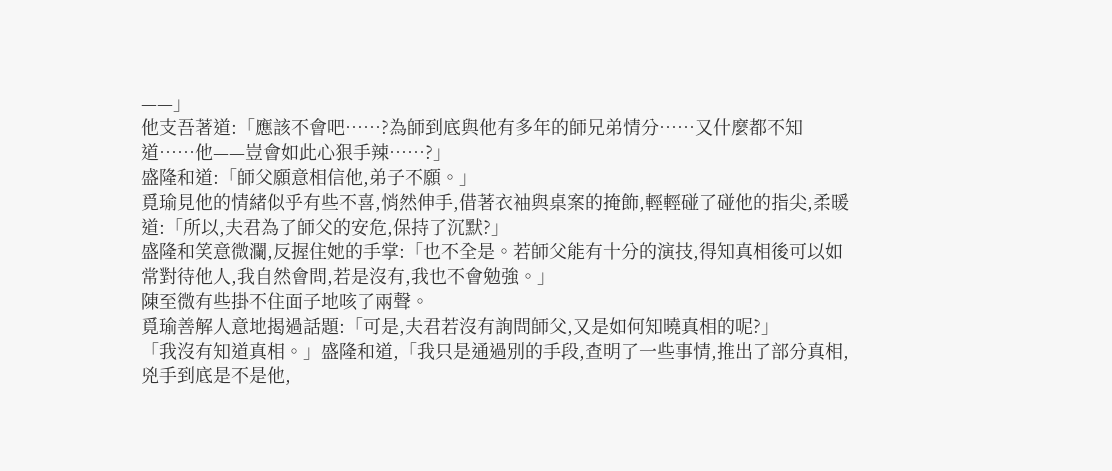——」
他支吾著道:「應該不會吧……?為師到底與他有多年的師兄弟情分……又什麼都不知道……他——豈會如此心狠手辣……?」
盛隆和道:「師父願意相信他,弟子不願。」
覓瑜見他的情緒似乎有些不喜,悄然伸手,借著衣袖與桌案的掩飾,輕輕碰了碰他的指尖,柔暖道:「所以,夫君為了師父的安危,保持了沉默?」
盛隆和笑意微瀾,反握住她的手掌:「也不全是。若師父能有十分的演技,得知真相後可以如常對待他人,我自然會問,若是沒有,我也不會勉強。」
陳至微有些掛不住面子地咳了兩聲。
覓瑜善解人意地揭過話題:「可是,夫君若沒有詢問師父,又是如何知曉真相的呢?」
「我沒有知道真相。」盛隆和道,「我只是通過別的手段,查明了一些事情,推出了部分真相,兇手到底是不是他,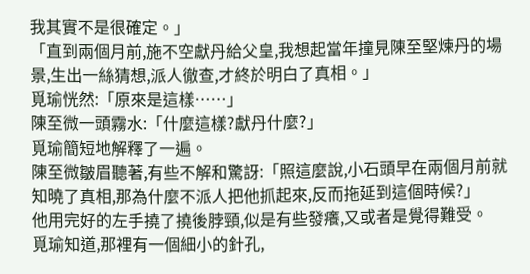我其實不是很確定。」
「直到兩個月前,施不空獻丹給父皇,我想起當年撞見陳至堅煉丹的場景,生出一絲猜想,派人徹查,才終於明白了真相。」
覓瑜恍然:「原來是這樣……」
陳至微一頭霧水:「什麼這樣?獻丹什麼?」
覓瑜簡短地解釋了一遍。
陳至微皺眉聽著,有些不解和驚訝:「照這麼說,小石頭早在兩個月前就知曉了真相,那為什麼不派人把他抓起來,反而拖延到這個時候?」
他用完好的左手撓了撓後脖頸,似是有些發癢,又或者是覺得難受。
覓瑜知道,那裡有一個細小的針孔,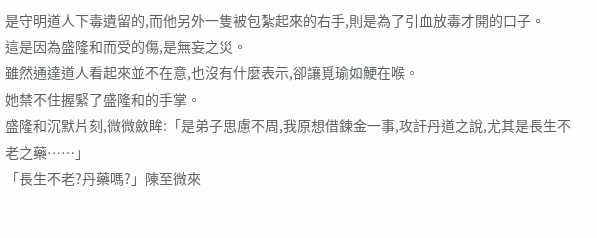是守明道人下毒遺留的,而他另外一隻被包紮起來的右手,則是為了引血放毒才開的口子。
這是因為盛隆和而受的傷,是無妄之災。
雖然通達道人看起來並不在意,也沒有什麼表示,卻讓覓瑜如鯁在喉。
她禁不住握緊了盛隆和的手掌。
盛隆和沉默片刻,微微斂眸:「是弟子思慮不周,我原想借鍊金一事,攻訐丹道之說,尤其是長生不老之藥……」
「長生不老?丹藥嗎?」陳至微來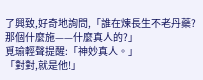了興致,好奇地詢問,「誰在煉長生不老丹藥?那個什麼施——什麼真人的?」
覓瑜輕聲提醒:「神妙真人。」
「對對,就是他!」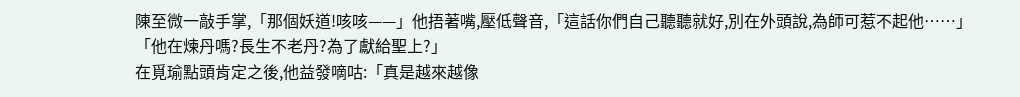陳至微一敲手掌,「那個妖道!咳咳——」他捂著嘴,壓低聲音,「這話你們自己聽聽就好,別在外頭說,為師可惹不起他……」
「他在煉丹嗎?長生不老丹?為了獻給聖上?」
在覓瑜點頭肯定之後,他益發嘀咕:「真是越來越像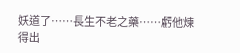妖道了……長生不老之藥……虧他煉得出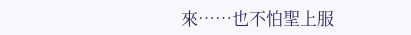來……也不怕聖上服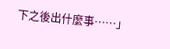下之後出什麼事……」